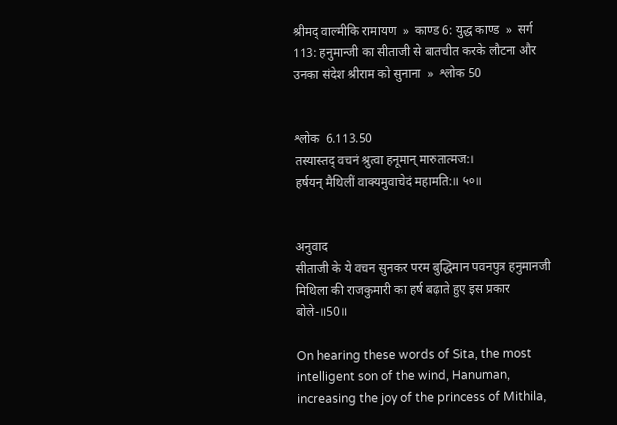श्रीमद् वाल्मीकि रामायण  »  काण्ड 6: युद्ध काण्ड  »  सर्ग 113: हनुमान्जी का सीताजी से बातचीत करके लौटना और उनका संदेश श्रीराम को सुनाना  »  श्लोक 50


श्लोक  6.113.50
तस्यास्तद् वचनं श्रुत्वा हनूमान् मारुतात्मज:।
हर्षयन् मैथिलीं वाक्यमुवाचेदं महामति:॥ ५०॥


अनुवाद
सीताजी के ये वचन सुनकर परम बुद्धिमान पवनपुत्र हनुमानजी मिथिला की राजकुमारी का हर्ष बढ़ाते हुए इस प्रकार बोले-॥50॥

On hearing these words of Sita, the most intelligent son of the wind, Hanuman, increasing the joy of the princess of Mithila,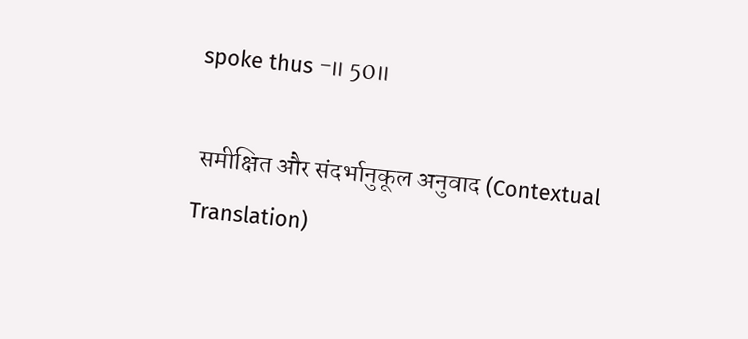spoke thus -॥ 50॥

 समीक्षित और संदर्भानुकूल अनुवाद (Contextual Translation)